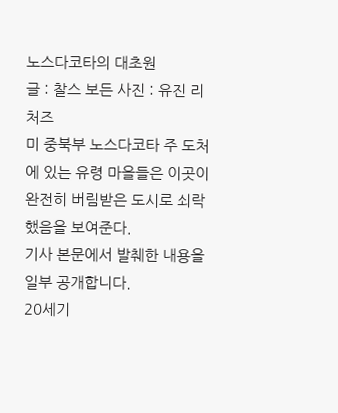노스다코타의 대초원
글 : 찰스 보든 사진 : 유진 리처즈
미 중북부 노스다코타 주 도처에 있는 유령 마을들은 이곳이 완전히 버림받은 도시로 쇠락했음을 보여준다.
기사 본문에서 발췌한 내용을 일부 공개합니다.
20세기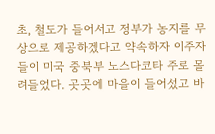초, 철도가 들어서고 정부가 농지를 무상으로 제공하겠다고 약속하자 이주자들이 미국 중북부 노스다코타 주로 몰려들었다. 곳곳에 마을이 들어섰고 바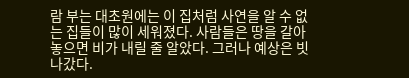람 부는 대초원에는 이 집처럼 사연을 알 수 없는 집들이 많이 세워졌다. 사람들은 땅을 갈아놓으면 비가 내릴 줄 알았다. 그러나 예상은 빗나갔다.